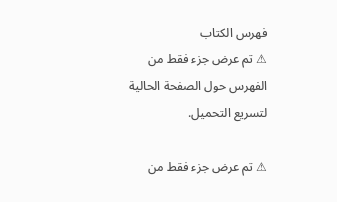فهرس الكتاب
⚠ تم عرض جزء فقط من الفهرس حول الصفحة الحالية لتسريع التحميل.

⚠ تم عرض جزء فقط من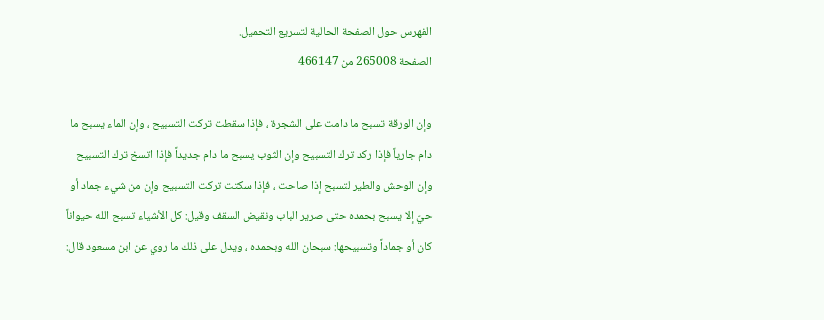الفهرس حول الصفحة الحالية لتسريع التحميل.
الصفحة 265008 من 466147

وإن الورقة تسبح ما دامت على الشجرة ، فإذا سقطت تركت التسبيح ، وإن الماء يسبح ما دام جارياً فإذا ركد ترك التسبيح وإن الثوب يسبح ما دام جديداً فإذا اتسخ ترك التسبيح وإن الوحش والطير لتسبح إذا صاحت ، فإذا سكتت تركت التسبيح وإن من شيء جماد أو حيّ إلا يسبح بحمده حتى صرير الباب ونقيض السقف وقيل: كل الأشياء تسبح الله حيواناً كان أو جماداً وتسبيحها: سبحان الله وبحمده ، ويدل على ذلك ما روي عن ابن مسعود قال: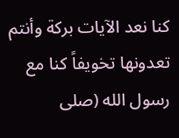كنا نعد الآيات بركة وأنتم تعدونها تخويفاً كنا مع رسول الله (صلى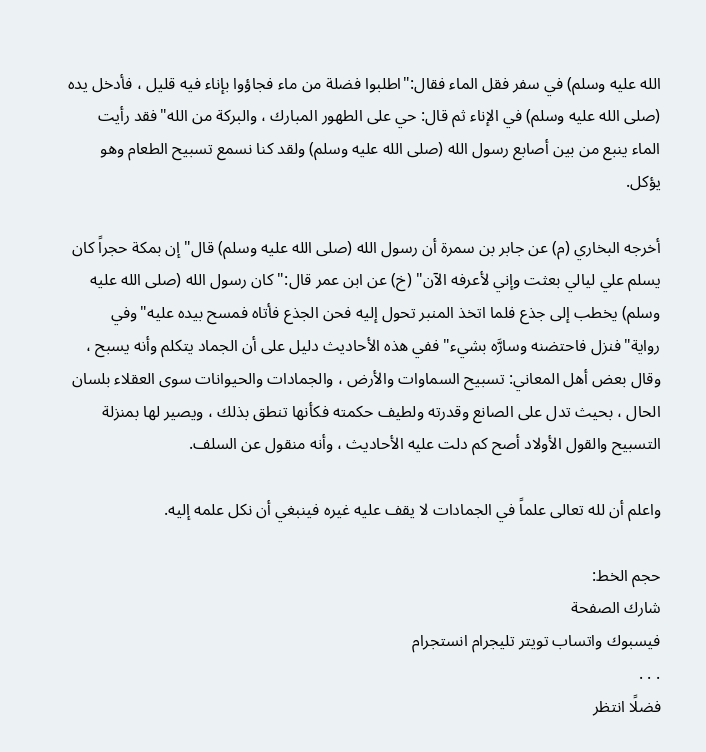الله عليه وسلم) في سفر فقل الماء فقال:"اطلبوا فضلة من ماء فجاؤوا بإناء فيه قليل ، فأدخل يده (صلى الله عليه وسلم) في الإناء ثم قال: حي على الطهور المبارك ، والبركة من الله"فقد رأيت الماء ينبع من بين أصابع رسول الله (صلى الله عليه وسلم) ولقد كنا نسمع تسبيح الطعام وهو يؤكل.

أخرجه البخاري (م) عن جابر بن سمرة أن رسول الله (صلى الله عليه وسلم) قال"إن بمكة حجراً كان يسلم علي ليالي بعثت وإني لأعرفه الآن" (خ) عن ابن عمر قال:"كان رسول الله (صلى الله عليه وسلم) يخطب إلى جذع فلما اتخذ المنبر تحول إليه فحن الجذع فأتاه فمسح بيده عليه"وفي رواية"فنزل فاحتضنه وسارَّه بشيء"ففي هذه الأحاديث دليل على أن الجماد يتكلم وأنه يسبح ، وقال بعض أهل المعاني: تسبيح السماوات والأرض ، والجمادات والحيوانات سوى العقلاء بلسان الحال ، بحيث تدل على الصانع وقدرته ولطيف حكمته فكأنها تنطق بذلك ، ويصير لها بمنزلة التسبيح والقول الأولاد أصح كم دلت عليه الأحاديث ، وأنه منقول عن السلف.

واعلم أن لله تعالى علماً في الجمادات لا يقف عليه غيره فينبغي أن نكل علمه إليه.

حجم الخط:
شارك الصفحة
فيسبوك واتساب تويتر تليجرام انستجرام
. . .
فضلًا انتظر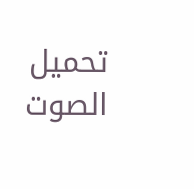تحميل الصوت